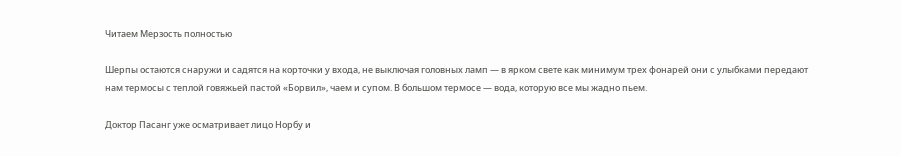Читаем Мерзость полностью

Шерпы остаются снаружи и садятся на корточки у входа, не выключая головных ламп — в ярком свете как минимум трех фонарей они с улыбками передают нам термосы с теплой говяжьей пастой «Борвил», чаем и супом. В большом термосе — вода, которую все мы жадно пьем.

Доктор Пасанг уже осматривает лицо Норбу и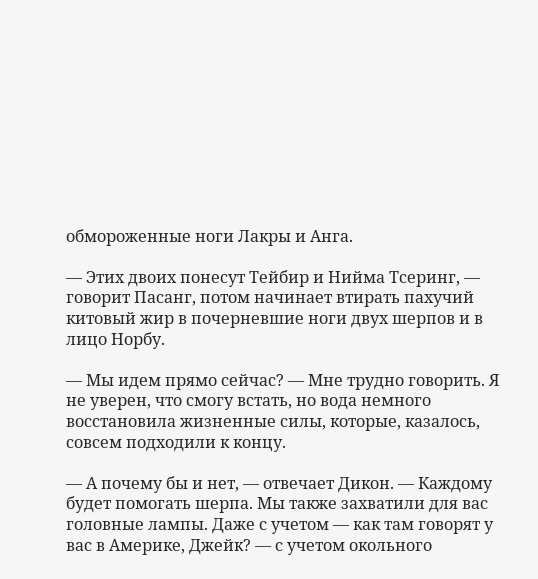обмороженные ноги Лакры и Анга.

— Этих двоих понесут Тейбир и Нийма Тсеринг, — говорит Пасанг, потом начинает втирать пахучий китовый жир в почерневшие ноги двух шерпов и в лицо Норбу.

— Мы идем прямо сейчас? — Мне трудно говорить. Я не уверен, что смогу встать, но вода немного восстановила жизненные силы, которые, казалось, совсем подходили к концу.

— А почему бы и нет, — отвечает Дикон. — Каждому будет помогать шерпа. Мы также захватили для вас головные лампы. Даже с учетом — как там говорят у вас в Америке, Джейк? — с учетом окольного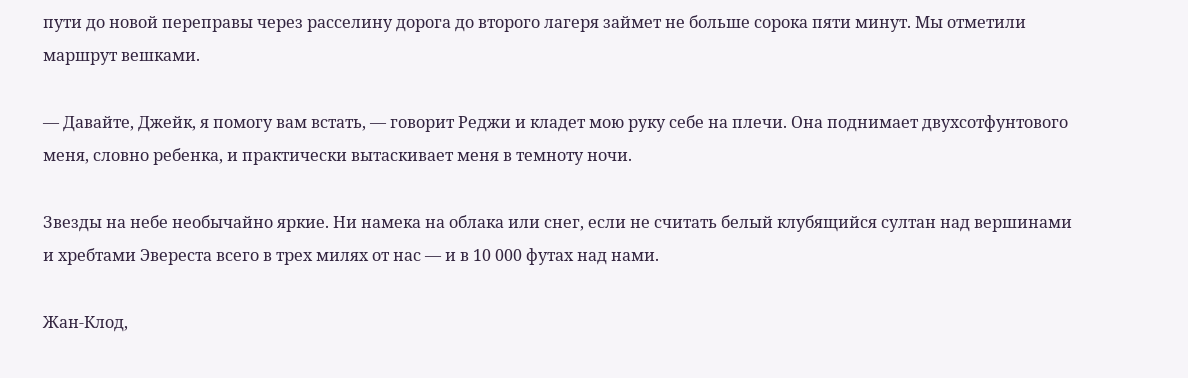пути до новой переправы через расселину дорога до второго лагеря займет не больше сорока пяти минут. Мы отметили маршрут вешками.

— Давайте, Джейк, я помогу вам встать, — говорит Реджи и кладет мою руку себе на плечи. Она поднимает двухсотфунтового меня, словно ребенка, и практически вытаскивает меня в темноту ночи.

Звезды на небе необычайно яркие. Ни намека на облака или снег, если не считать белый клубящийся султан над вершинами и хребтами Эвереста всего в трех милях от нас — и в 10 000 футах над нами.

Жан-Клод,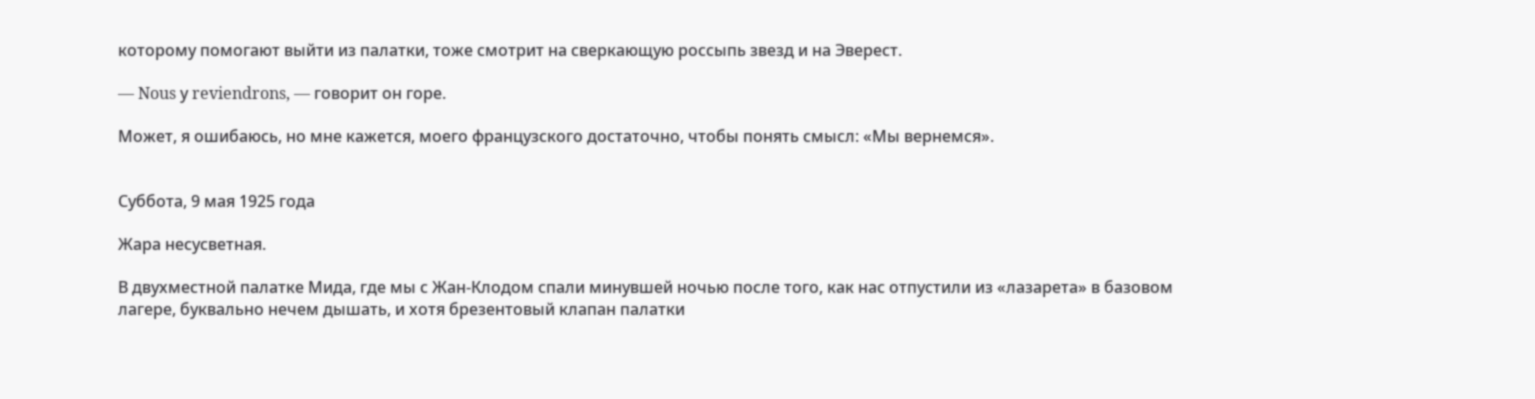которому помогают выйти из палатки, тоже смотрит на сверкающую россыпь звезд и на Эверест.

— Nous у reviendrons, — говорит он горе.

Может, я ошибаюсь, но мне кажется, моего французского достаточно, чтобы понять смысл: «Мы вернемся».


Суббота, 9 мая 1925 года

Жара несусветная.

В двухместной палатке Мида, где мы с Жан-Клодом спали минувшей ночью после того, как нас отпустили из «лазарета» в базовом лагере, буквально нечем дышать, и хотя брезентовый клапан палатки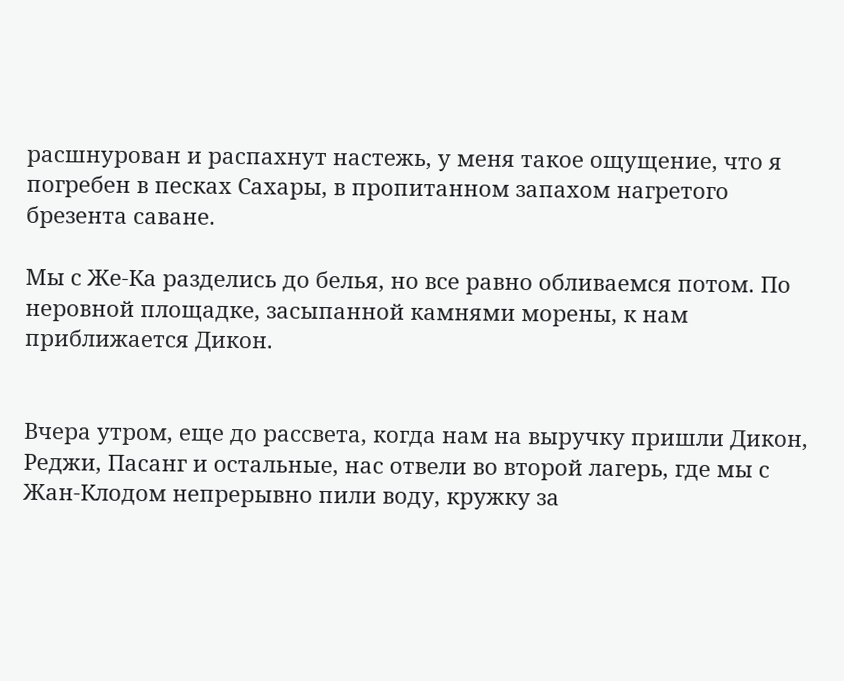расшнурован и распахнут настежь, у меня такое ощущение, что я погребен в песках Сахары, в пропитанном запахом нагретого брезента саване.

Мы с Же-Ка разделись до белья, но все равно обливаемся потом. По неровной площадке, засыпанной камнями морены, к нам приближается Дикон.


Вчера утром, еще до рассвета, когда нам на выручку пришли Дикон, Реджи, Пасанг и остальные, нас отвели во второй лагерь, где мы с Жан-Клодом непрерывно пили воду, кружку за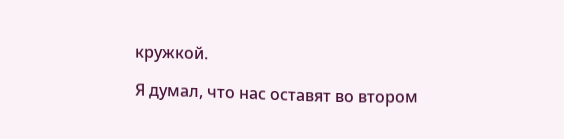кружкой.

Я думал, что нас оставят во втором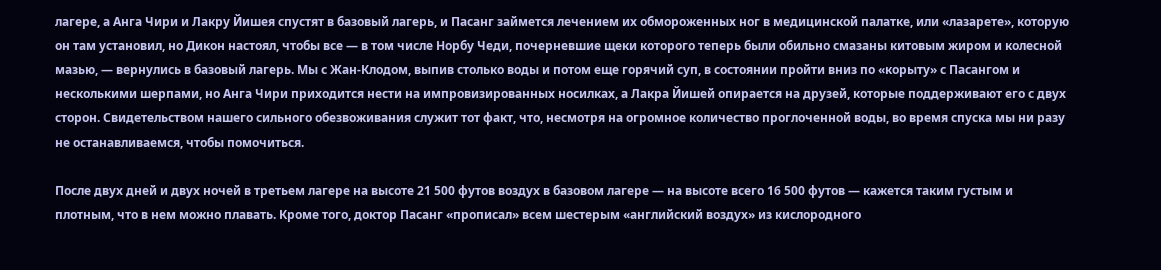лагере, а Анга Чири и Лакру Йишея спустят в базовый лагерь, и Пасанг займется лечением их обмороженных ног в медицинской палатке, или «лазарете», которую он там установил, но Дикон настоял, чтобы все — в том числе Норбу Чеди, почерневшие щеки которого теперь были обильно смазаны китовым жиром и колесной мазью, — вернулись в базовый лагерь. Мы с Жан-Клодом, выпив столько воды и потом еще горячий суп, в состоянии пройти вниз по «корыту» с Пасангом и несколькими шерпами, но Анга Чири приходится нести на импровизированных носилках, а Лакра Йишей опирается на друзей, которые поддерживают его с двух сторон. Свидетельством нашего сильного обезвоживания служит тот факт, что, несмотря на огромное количество проглоченной воды, во время спуска мы ни разу не останавливаемся, чтобы помочиться.

После двух дней и двух ночей в третьем лагере на высоте 21 500 футов воздух в базовом лагере — на высоте всего 16 500 футов — кажется таким густым и плотным, что в нем можно плавать. Кроме того, доктор Пасанг «прописал» всем шестерым «английский воздух» из кислородного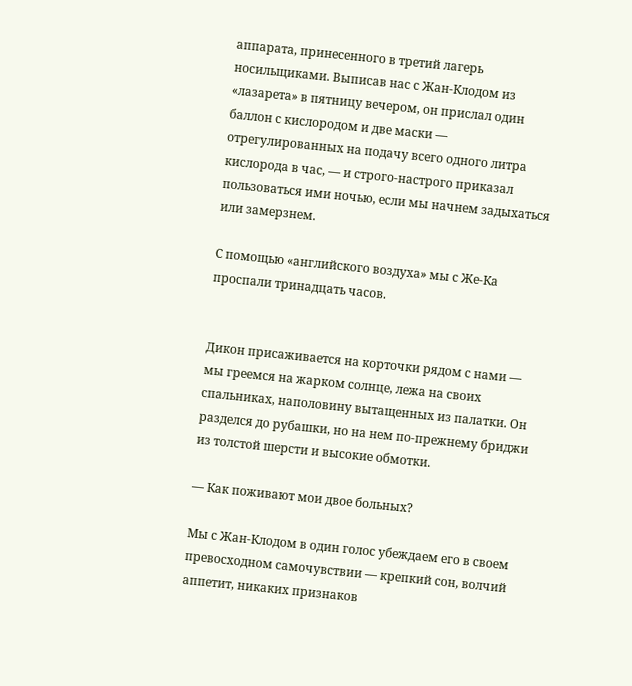аппарата, принесенного в третий лагерь носильщиками. Выписав нас с Жан-Клодом из «лазарета» в пятницу вечером, он прислал один баллон с кислородом и две маски — отрегулированных на подачу всего одного литра кислорода в час, — и строго-настрого приказал пользоваться ими ночью, если мы начнем задыхаться или замерзнем.

С помощью «английского воздуха» мы с Же-Ка проспали тринадцать часов.


Дикон присаживается на корточки рядом с нами — мы греемся на жарком солнце, лежа на своих спальниках, наполовину вытащенных из палатки. Он разделся до рубашки, но на нем по-прежнему бриджи из толстой шерсти и высокие обмотки.

— Как поживают мои двое больных?

Мы с Жан-Клодом в один голос убеждаем его в своем превосходном самочувствии — крепкий сон, волчий аппетит, никаких признаков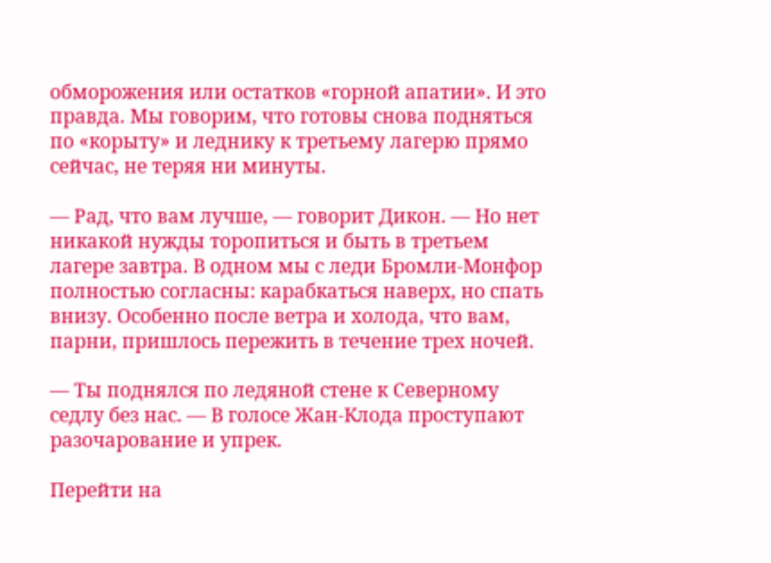обморожения или остатков «горной апатии». И это правда. Мы говорим, что готовы снова подняться по «корыту» и леднику к третьему лагерю прямо сейчас, не теряя ни минуты.

— Рад, что вам лучше, — говорит Дикон. — Но нет никакой нужды торопиться и быть в третьем лагере завтра. В одном мы с леди Бромли-Монфор полностью согласны: карабкаться наверх, но спать внизу. Особенно после ветра и холода, что вам, парни, пришлось пережить в течение трех ночей.

— Ты поднялся по ледяной стене к Северному седлу без нас. — В голосе Жан-Клода проступают разочарование и упрек.

Перейти на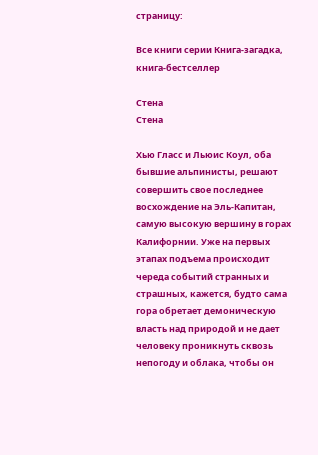страницу:

Все книги серии Книга-загадка, книга-бестселлер

Стена
Стена

Хью Гласс и Льюис Коул, оба бывшие альпинисты, решают совершить свое последнее восхождение на Эль-Капитан, самую высокую вершину в горах Калифорнии. Уже на первых этапах подъема происходит череда событий странных и страшных, кажется, будто сама гора обретает демоническую власть над природой и не дает человеку проникнуть сквозь непогоду и облака, чтобы он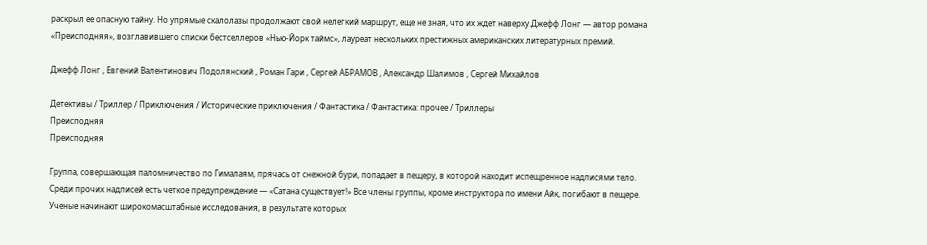раскрыл ее опасную тайну. Но упрямые скалолазы продолжают свой нелегкий маршрут, еще не зная, что их ждет наверху.Джефф Лонг — автор романа «Преисподняя», возглавившего списки бестселлеров «Нью-Йорк таймс», лауреат нескольких престижных американских литературных премий.

Джефф Лонг , Евгений Валентинович Подолянский , Роман Гари , Сергей АБРАМОВ , Александр Шалимов , Сергей Михайлов

Детективы / Триллер / Приключения / Исторические приключения / Фантастика / Фантастика: прочее / Триллеры
Преисподняя
Преисподняя

Группа, совершающая паломничество по Гималаям, прячась от снежной бури, попадает в пещеру, в которой находит испещренное надписями тело. Среди прочих надписей есть четкое предупреждение — «Сатана существует!» Все члены группы, кроме инструктора по имени Айк, погибают в пещере. Ученые начинают широкомасштабные исследования, в результате которых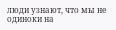люди узнают, что мы не одиноки на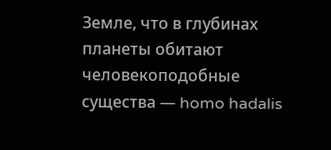Земле, что в глубинах планеты обитают человекоподобные существа — homo hadalis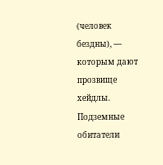(человек бездны), — которым дают прозвище хейдлы. Подземные обитатели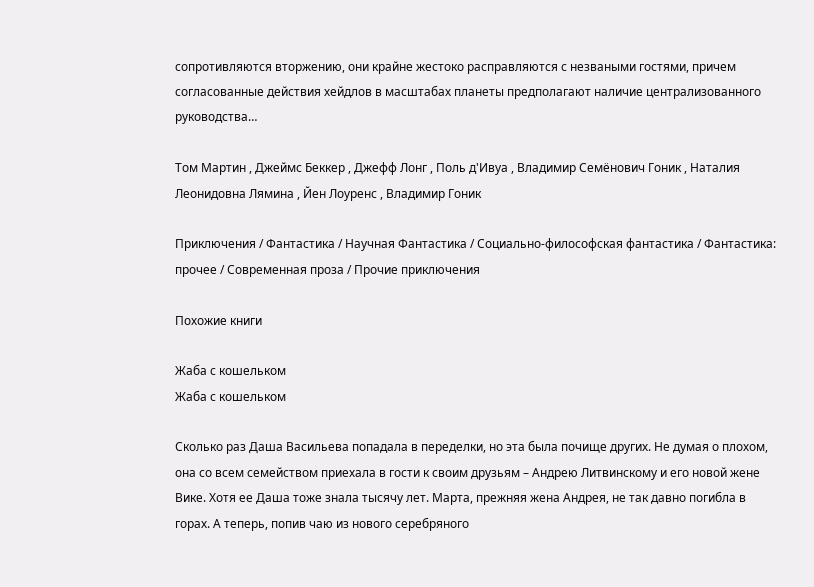сопротивляются вторжению, они крайне жестоко расправляются с незваными гостями, причем согласованные действия хейдлов в масштабах планеты предполагают наличие централизованного руководства…

Том Мартин , Джеймс Беккер , Джефф Лонг , Поль д'Ивуа , Владимир Семёнович Гоник , Наталия Леонидовна Лямина , Йен Лоуренс , Владимир Гоник

Приключения / Фантастика / Научная Фантастика / Социально-философская фантастика / Фантастика: прочее / Современная проза / Прочие приключения

Похожие книги

Жаба с кошельком
Жаба с кошельком

Сколько раз Даша Васильева попадала в переделки, но эта была почище других. Не думая о плохом, она со всем семейством приехала в гости к своим друзьям – Андрею Литвинскому и его новой жене Вике. Хотя ее Даша тоже знала тысячу лет. Марта, прежняя жена Андрея, не так давно погибла в горах. А теперь, попив чаю из нового серебряного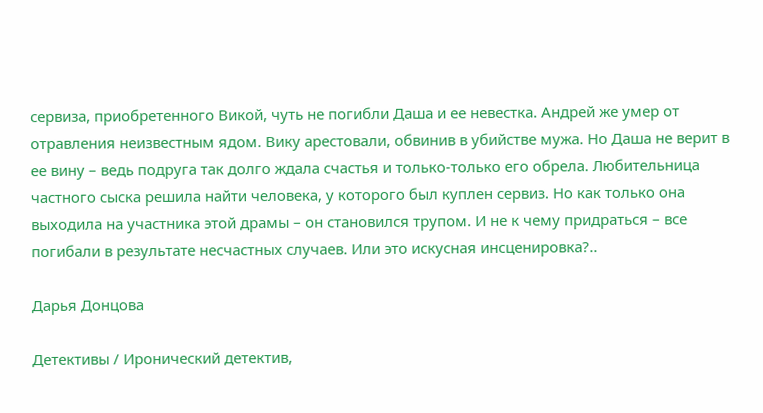сервиза, приобретенного Викой, чуть не погибли Даша и ее невестка. Андрей же умер от отравления неизвестным ядом. Вику арестовали, обвинив в убийстве мужа. Но Даша не верит в ее вину – ведь подруга так долго ждала счастья и только-только его обрела. Любительница частного сыска решила найти человека, у которого был куплен сервиз. Но как только она выходила на участника этой драмы – он становился трупом. И не к чему придраться – все погибали в результате несчастных случаев. Или это искусная инсценировка?..

Дарья Донцова

Детективы / Иронический детектив,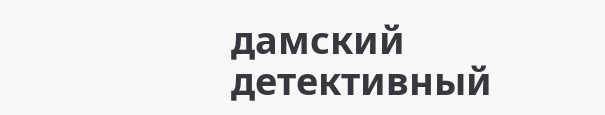дамский детективный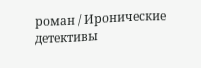роман / Иронические детективы